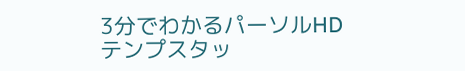3分でわかるパーソルHD
テンプスタッ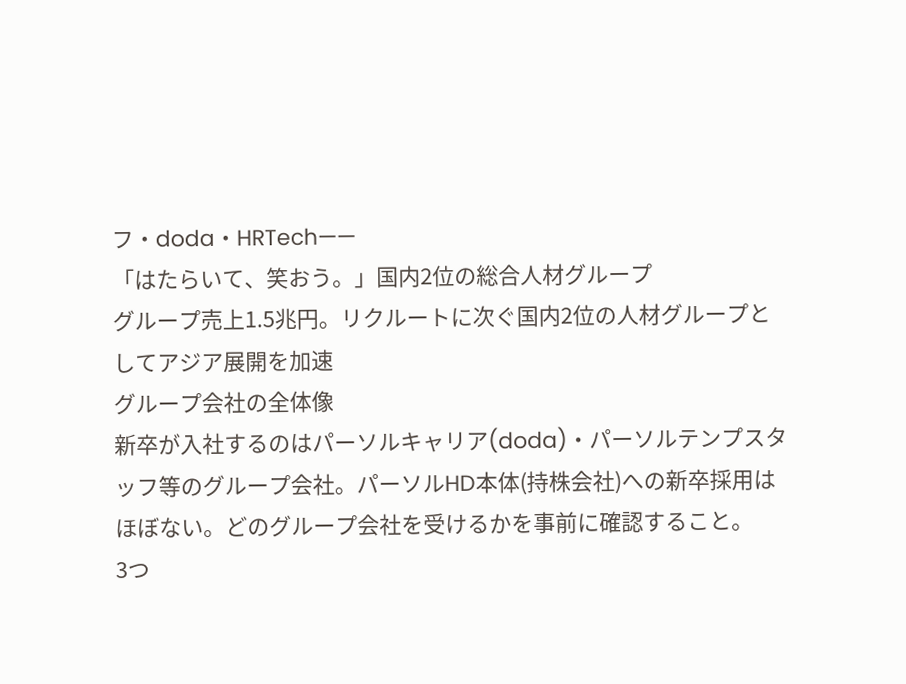フ・doda・HRTech——
「はたらいて、笑おう。」国内2位の総合人材グループ
グループ売上1.5兆円。リクルートに次ぐ国内2位の人材グループとしてアジア展開を加速
グループ会社の全体像
新卒が入社するのはパーソルキャリア(doda)・パーソルテンプスタッフ等のグループ会社。パーソルHD本体(持株会社)への新卒採用はほぼない。どのグループ会社を受けるかを事前に確認すること。
3つ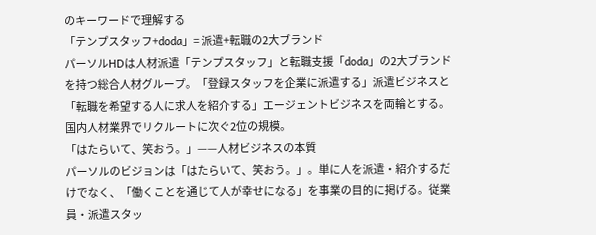のキーワードで理解する
「テンプスタッフ+doda」= 派遣+転職の2大ブランド
パーソルHDは人材派遣「テンプスタッフ」と転職支援「doda」の2大ブランドを持つ総合人材グループ。「登録スタッフを企業に派遣する」派遣ビジネスと「転職を希望する人に求人を紹介する」エージェントビジネスを両輪とする。国内人材業界でリクルートに次ぐ2位の規模。
「はたらいて、笑おう。」——人材ビジネスの本質
パーソルのビジョンは「はたらいて、笑おう。」。単に人を派遣・紹介するだけでなく、「働くことを通じて人が幸せになる」を事業の目的に掲げる。従業員・派遣スタッ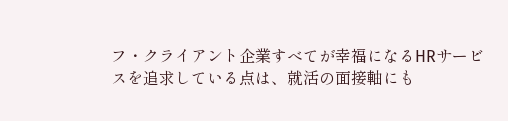フ・クライアント企業すべてが幸福になるHRサービスを追求している点は、就活の面接軸にも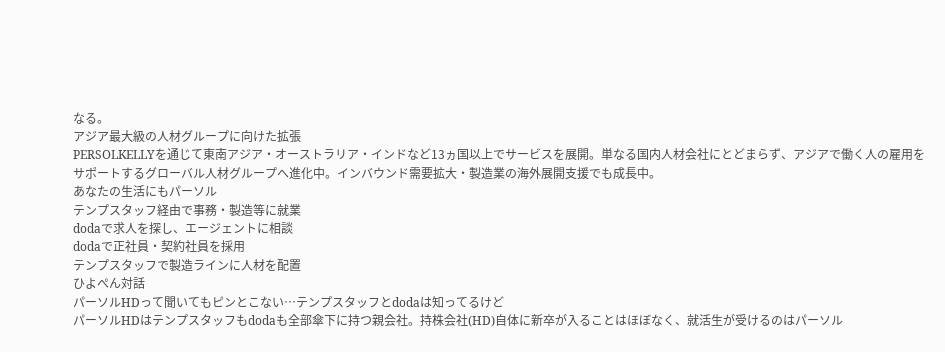なる。
アジア最大級の人材グループに向けた拡張
PERSOLKELLYを通じて東南アジア・オーストラリア・インドなど13ヵ国以上でサービスを展開。単なる国内人材会社にとどまらず、アジアで働く人の雇用をサポートするグローバル人材グループへ進化中。インバウンド需要拡大・製造業の海外展開支援でも成長中。
あなたの生活にもパーソル
テンプスタッフ経由で事務・製造等に就業
dodaで求人を探し、エージェントに相談
dodaで正社員・契約社員を採用
テンプスタッフで製造ラインに人材を配置
ひよぺん対話
パーソルHDって聞いてもピンとこない…テンプスタッフとdodaは知ってるけど
パーソルHDはテンプスタッフもdodaも全部傘下に持つ親会社。持株会社(HD)自体に新卒が入ることはほぼなく、就活生が受けるのはパーソル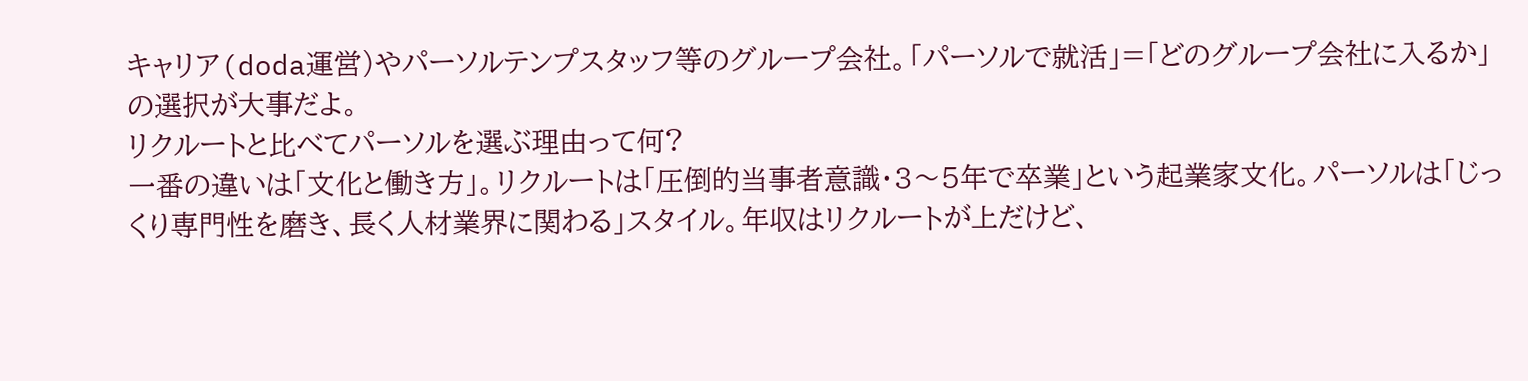キャリア(doda運営)やパーソルテンプスタッフ等のグループ会社。「パーソルで就活」=「どのグループ会社に入るか」の選択が大事だよ。
リクルートと比べてパーソルを選ぶ理由って何?
一番の違いは「文化と働き方」。リクルートは「圧倒的当事者意識・3〜5年で卒業」という起業家文化。パーソルは「じっくり専門性を磨き、長く人材業界に関わる」スタイル。年収はリクルートが上だけど、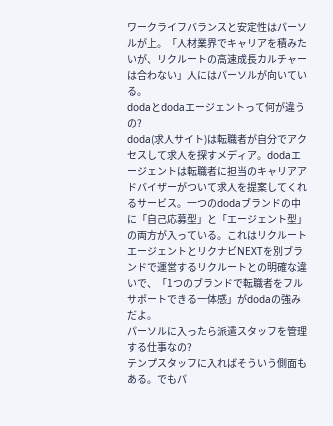ワークライフバランスと安定性はパーソルが上。「人材業界でキャリアを積みたいが、リクルートの高速成長カルチャーは合わない」人にはパーソルが向いている。
dodaとdodaエージェントって何が違うの?
doda(求人サイト)は転職者が自分でアクセスして求人を探すメディア。dodaエージェントは転職者に担当のキャリアアドバイザーがついて求人を提案してくれるサービス。一つのdodaブランドの中に「自己応募型」と「エージェント型」の両方が入っている。これはリクルートエージェントとリクナビNEXTを別ブランドで運営するリクルートとの明確な違いで、「1つのブランドで転職者をフルサポートできる一体感」がdodaの強みだよ。
パーソルに入ったら派遣スタッフを管理する仕事なの?
テンプスタッフに入ればそういう側面もある。でもパ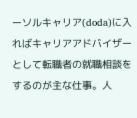ーソルキャリア(doda)に入ればキャリアアドバイザーとして転職者の就職相談をするのが主な仕事。人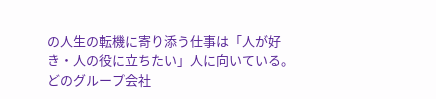の人生の転機に寄り添う仕事は「人が好き・人の役に立ちたい」人に向いている。どのグループ会社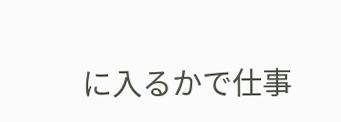に入るかで仕事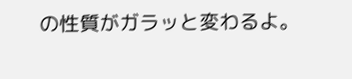の性質がガラッと変わるよ。